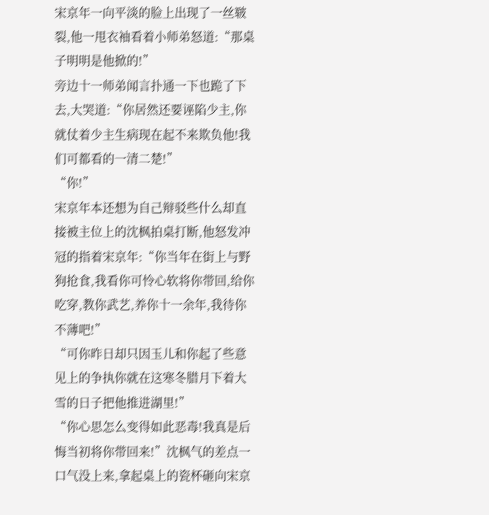宋京年一向平淡的脸上出现了一丝皲裂,他一甩衣袖看着小师弟怒道:“那桌子明明是他掀的!”
旁边十一师弟闻言扑通一下也跪了下去,大哭道:“你居然还要诬陷少主,你就仗着少主生病现在起不来欺负他!我们可都看的一清二楚!”
“你!”
宋京年本还想为自己辩驳些什么却直接被主位上的沈枫拍桌打断,他怒发冲冠的指着宋京年:“你当年在街上与野狗抢食,我看你可怜心软将你带回,给你吃穿,教你武艺,养你十一余年,我待你不薄吧!”
“可你昨日却只因玉儿和你起了些意见上的争执你就在这寒冬腊月下着大雪的日子把他推进湖里!”
“你心思怎么变得如此恶毒!我真是后悔当初将你带回来!”沈枫气的差点一口气没上来,拿起桌上的瓷杯砸向宋京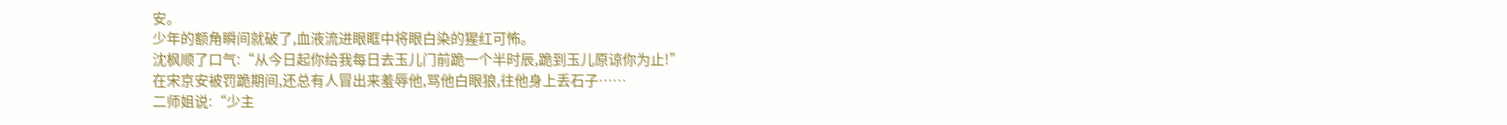安。
少年的额角瞬间就破了,血液流进眼眶中将眼白染的猩红可怖。
沈枫顺了口气:“从今日起你给我每日去玉儿门前跪一个半时辰,跪到玉儿原谅你为止!”
在宋京安被罚跪期间,还总有人冒出来羞辱他,骂他白眼狼,往他身上丢石子……
二师姐说:“少主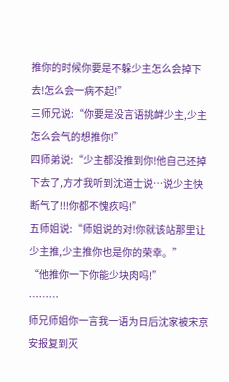推你的时候你要是不躲少主怎么会掉下去!怎么会一病不起!”
三师兄说:“你要是没言语挑衅少主,少主怎么会气的想推你!”
四师弟说:“少主都没推到你!他自己还掉下去了,方才我听到沈道士说…说少主快断气了!!!你都不愧疚吗!”
五师姐说:“师姐说的对!你就该站那里让少主推,少主推你也是你的荣幸。”
“他推你一下你能少块肉吗!”
………
师兄师姐你一言我一语为日后沈家被宋京安报复到灭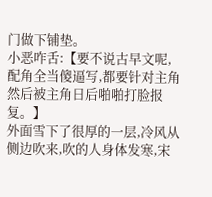门做下铺垫。
小恶咋舌:【要不说古早文呢,配角全当傻逼写,都要针对主角然后被主角日后啪啪打脸报复。】
外面雪下了很厚的一层,冷风从侧边吹来,吹的人身体发寒,宋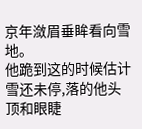京年潋眉垂眸看向雪地。
他跪到这的时候估计雪还未停,落的他头顶和眼睫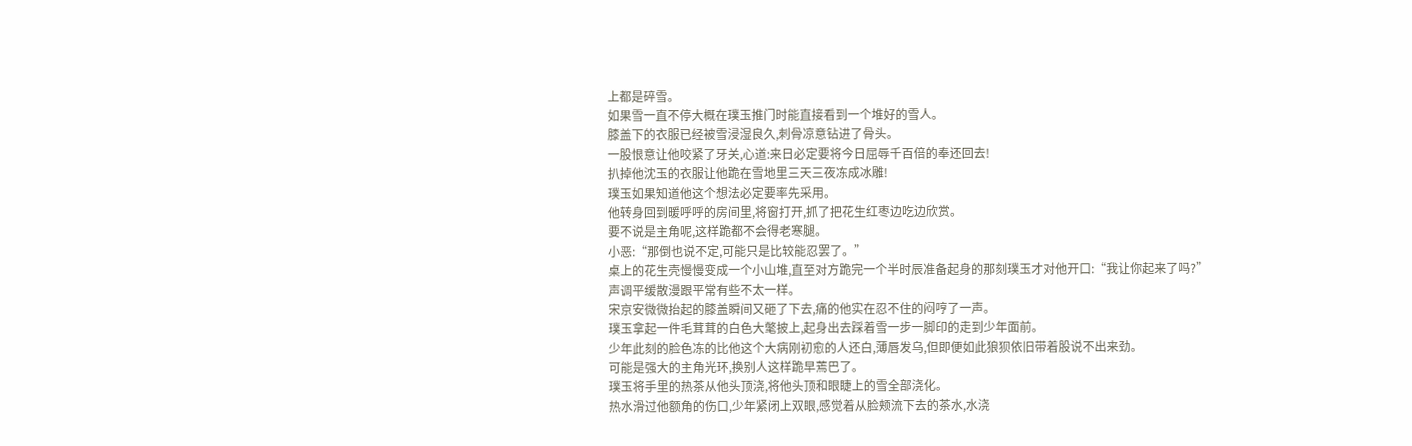上都是碎雪。
如果雪一直不停大概在璞玉推门时能直接看到一个堆好的雪人。
膝盖下的衣服已经被雪浸湿良久,刺骨凉意钻进了骨头。
一股恨意让他咬紧了牙关,心道:来日必定要将今日屈辱千百倍的奉还回去!
扒掉他沈玉的衣服让他跪在雪地里三天三夜冻成冰雕!
璞玉如果知道他这个想法必定要率先采用。
他转身回到暖呼呼的房间里,将窗打开,抓了把花生红枣边吃边欣赏。
要不说是主角呢,这样跪都不会得老寒腿。
小恶:“那倒也说不定,可能只是比较能忍罢了。”
桌上的花生壳慢慢变成一个小山堆,直至对方跪完一个半时辰准备起身的那刻璞玉才对他开口:“我让你起来了吗?”
声调平缓散漫跟平常有些不太一样。
宋京安微微抬起的膝盖瞬间又砸了下去,痛的他实在忍不住的闷哼了一声。
璞玉拿起一件毛茸茸的白色大氅披上,起身出去踩着雪一步一脚印的走到少年面前。
少年此刻的脸色冻的比他这个大病刚初愈的人还白,薄唇发乌,但即便如此狼狈依旧带着股说不出来劲。
可能是强大的主角光环,换别人这样跪早蔫巴了。
璞玉将手里的热茶从他头顶浇,将他头顶和眼睫上的雪全部浇化。
热水滑过他额角的伤口,少年紧闭上双眼,感觉着从脸颊流下去的茶水,水浇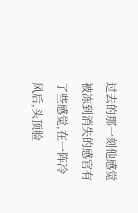过去的那一刻他感觉被冻到消失的感官有了些感觉,在一阵冷风后,头顶脸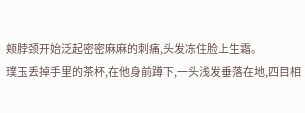颊脖颈开始泛起密密麻麻的刺痛,头发冻住脸上生霜。
璞玉丢掉手里的茶杯,在他身前蹲下,一头浅发垂落在地,四目相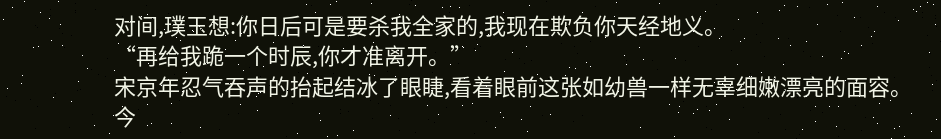对间,璞玉想:你日后可是要杀我全家的,我现在欺负你天经地义。
“再给我跪一个时辰,你才准离开。”
宋京年忍气吞声的抬起结冰了眼睫,看着眼前这张如幼兽一样无辜细嫩漂亮的面容。
今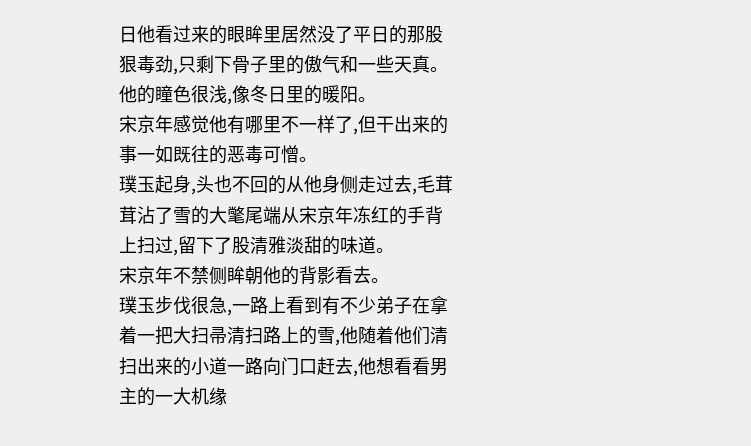日他看过来的眼眸里居然没了平日的那股狠毒劲,只剩下骨子里的傲气和一些天真。
他的瞳色很浅,像冬日里的暖阳。
宋京年感觉他有哪里不一样了,但干出来的事一如既往的恶毒可憎。
璞玉起身,头也不回的从他身侧走过去,毛茸茸沾了雪的大氅尾端从宋京年冻红的手背上扫过,留下了股清雅淡甜的味道。
宋京年不禁侧眸朝他的背影看去。
璞玉步伐很急,一路上看到有不少弟子在拿着一把大扫帚清扫路上的雪,他随着他们清扫出来的小道一路向门口赶去,他想看看男主的一大机缘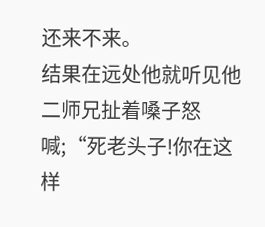还来不来。
结果在远处他就听见他二师兄扯着嗓子怒喊;“死老头子!你在这样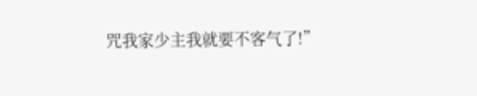咒我家少主我就要不客气了!”